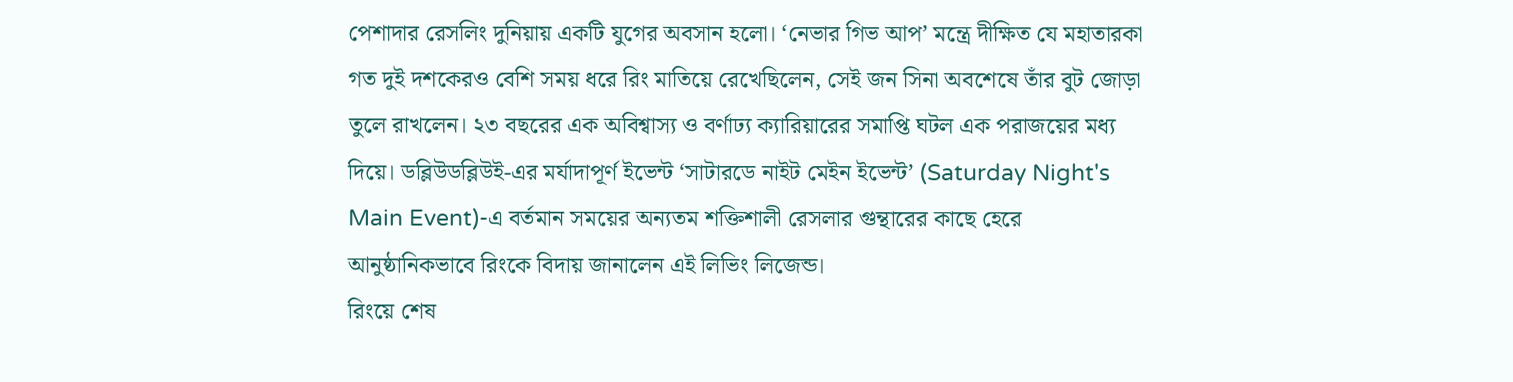পেশাদার রেসলিং দুনিয়ায় একটি যুগের অবসান হলো। ‘নেভার গিভ আপ’ মন্ত্রে দীক্ষিত যে মহাতারকা গত দুই দশকেরও বেশি সময় ধরে রিং মাতিয়ে রেখেছিলেন, সেই জন সিনা অবশেষে তাঁর বুট জোড়া তুলে রাখলেন। ২৩ বছরের এক অবিশ্বাস্য ও বর্ণাঢ্য ক্যারিয়ারের সমাপ্তি ঘটল এক পরাজয়ের মধ্য দিয়ে। ডব্লিউডব্লিউই-এর মর্যাদাপূর্ণ ইভেন্ট ‘সাটারডে নাইট মেইন ইভেন্ট’ (Saturday Night's Main Event)-এ বর্তমান সময়ের অন্যতম শক্তিশালী রেসলার গুন্থারের কাছে হেরে আনুষ্ঠানিকভাবে রিংকে বিদায় জানালেন এই লিভিং লিজেন্ড।
রিংয়ে শেষ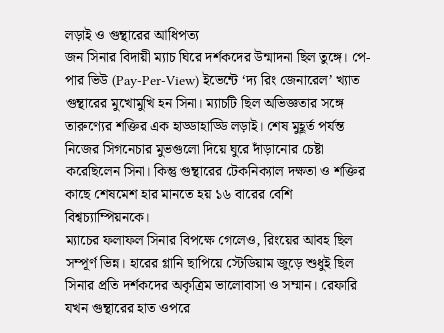লড়াই ও গুন্থারের আধিপত্য
জন সিনার বিদায়ী ম্যাচ ঘিরে দর্শকদের উন্মাদনা ছিল তুঙ্গে। পে-পার ভিউ (Pay-Per-View) ইভেন্টে ‘দ্য রিং জেনারেল’ খ্যাত গুন্থারের মুখোমুখি হন সিনা। ম্যাচটি ছিল অভিজ্ঞতার সঙ্গে তারুণ্যের শক্তির এক হাড্ডাহাড্ডি লড়াই। শেষ মুহূর্ত পর্যন্ত নিজের সিগনেচার মুভগুলো দিয়ে ঘুরে দাঁড়ানোর চেষ্টা করেছিলেন সিনা। কিন্তু গুন্থারের টেকনিক্যাল দক্ষতা ও শক্তির কাছে শেষমেশ হার মানতে হয় ১৬ বারের বেশি বিশ্বচ্যাম্পিয়নকে।
ম্যাচের ফলাফল সিনার বিপক্ষে গেলেও, রিংয়ের আবহ ছিল সম্পূর্ণ ভিন্ন। হারের গ্লানি ছাপিয়ে স্টেডিয়াম জুড়ে শুধুই ছিল সিনার প্রতি দর্শকদের অকৃত্রিম ভালোবাসা ও সম্মান। রেফারি যখন গুন্থারের হাত ওপরে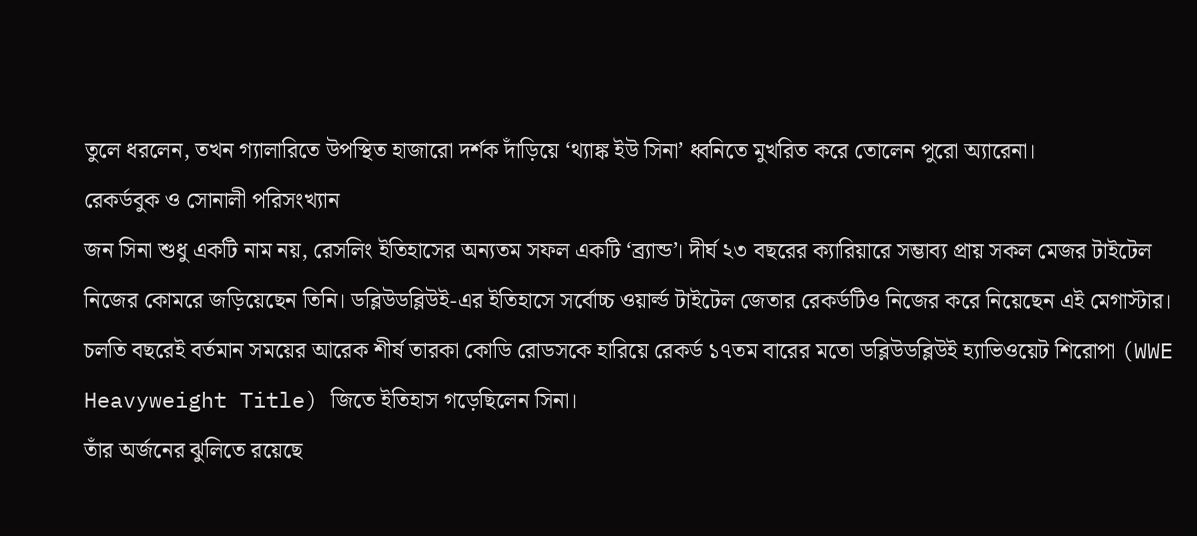তুলে ধরলেন, তখন গ্যালারিতে উপস্থিত হাজারো দর্শক দাঁড়িয়ে ‘থ্যাঙ্ক ইউ সিনা’ ধ্বনিতে মুখরিত করে তোলেন পুরো অ্যারেনা।
রেকর্ডবুক ও সোনালী পরিসংখ্যান
জন সিনা শুধু একটি নাম নয়, রেসলিং ইতিহাসের অন্যতম সফল একটি ‘ব্র্যান্ড’। দীর্ঘ ২৩ বছরের ক্যারিয়ারে সম্ভাব্য প্রায় সকল মেজর টাইটেল নিজের কোমরে জড়িয়েছেন তিনি। ডব্লিউডব্লিউই-এর ইতিহাসে সর্বোচ্চ ওয়ার্ল্ড টাইটেল জেতার রেকর্ডটিও নিজের করে নিয়েছেন এই মেগাস্টার। চলতি বছরেই বর্তমান সময়ের আরেক শীর্ষ তারকা কোডি রোডসকে হারিয়ে রেকর্ড ১৭তম বারের মতো ডব্লিউডব্লিউই হ্যাভিওয়েট শিরোপা (WWE Heavyweight Title) জিতে ইতিহাস গড়েছিলেন সিনা।
তাঁর অর্জনের ঝুলিতে রয়েছে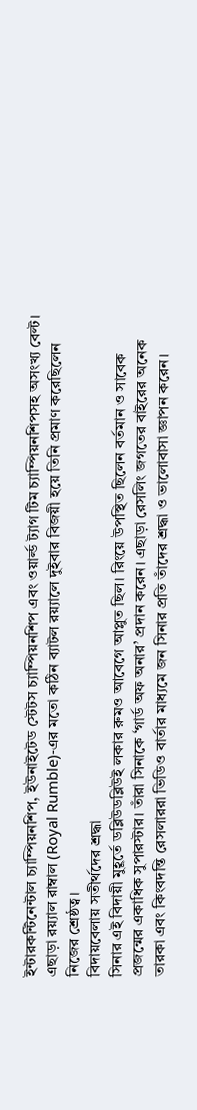ইন্টারকন্টিনেন্টাল চ্যাম্পিয়নশিপ, ইউনাইটেড স্টেটস চ্যাম্পিয়নশিপ এবং ওয়ার্ল্ড ট্যাগ টিম চ্যাম্পিয়নশিপসহ অসংখ্য বেল্ট। এছাড়া রয়্যাল রাম্বাল (Royal Rumble)-এর মতো কঠিন ব্যাটল রয়্যালে দুইবার বিজয়ী হয়ে তিনি প্রমাণ করেছিলেন নিজের শ্রেষ্ঠত্ব।
বিদায়বেলায় সতীর্থদের শ্রদ্ধা
সিনার এই বিদায়ী মুহূর্তে ডব্লিউডব্লিউই লকার রুমও আবেগে আপ্লুত ছিল। রিংয়ে উপস্থিত ছিলেন বর্তমান ও সাবেক প্রজন্মের একাধিক সুপারস্টার। তাঁরা সিনাকে ‘গার্ড অফ অনার’ প্রদান করেন। এছাড়া রেসলিং জগতের বাইরের অনেক তারকা এবং কিংবদন্তি রেসলাররা ভিডিও বার্তার মাধ্যমে জন সিনার প্রতি তাঁদের শ্রদ্ধা ও ভালোবাসা জ্ঞাপন করেন।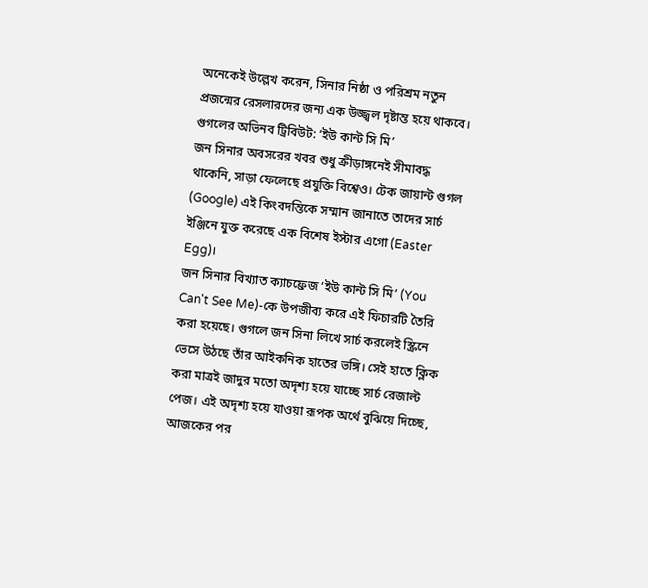অনেকেই উল্লেখ করেন, সিনার নিষ্ঠা ও পরিশ্রম নতুন প্রজন্মের রেসলারদের জন্য এক উজ্জ্বল দৃষ্টান্ত হয়ে থাকবে।
গুগলের অভিনব ট্রিবিউট: ‘ইউ কান্ট সি মি’
জন সিনার অবসরের খবর শুধু ক্রীড়াঙ্গনেই সীমাবদ্ধ থাকেনি, সাড়া ফেলেছে প্রযুক্তি বিশ্বেও। টেক জায়ান্ট গুগল (Google) এই কিংবদন্তিকে সম্মান জানাতে তাদের সার্চ ইঞ্জিনে যুক্ত করেছে এক বিশেষ ইস্টার এগো (Easter Egg)।
জন সিনার বিখ্যাত ক্যাচফ্রেজ ‘ইউ কান্ট সি মি’ (You Can't See Me)-কে উপজীব্য করে এই ফিচারটি তৈরি করা হয়েছে। গুগলে জন সিনা লিখে সার্চ করলেই স্ক্রিনে ভেসে উঠছে তাঁর আইকনিক হাতের ভঙ্গি। সেই হাতে ক্লিক করা মাত্রই জাদুর মতো অদৃশ্য হয়ে যাচ্ছে সার্চ রেজাল্ট পেজ। এই অদৃশ্য হয়ে যাওয়া রূপক অর্থে বুঝিয়ে দিচ্ছে, আজকের পর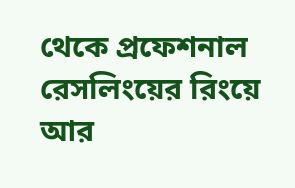থেকে প্রফেশনাল রেসলিংয়ের রিংয়ে আর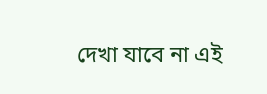দেখা যাবে না এই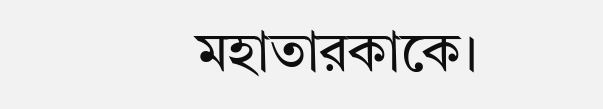মহাতারকাকে।